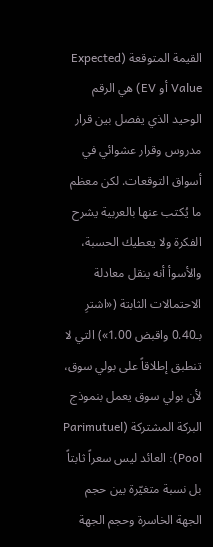القيمة المتوقعة (Expected Value أو EV) هي الرقم الوحيد الذي يفصل بين قرار مدروس وقرار عشوائي في أسواق التوقعات. لكن معظم ما يُكتب عنها بالعربية يشرح الفكرة ولا يعطيك الحسبة، والأسوأ أنه ينقل معادلة الاحتمالات الثابتة («اشترِ بـ0.40 واقبض 1.00») التي لا تنطبق إطلاقاً على بولي سوق، لأن بولي سوق يعمل بنموذج البركة المشتركة (Parimutuel Pool): العائد ليس سعراً ثابتاً بل نسبة متغيّرة بين حجم الجهة الخاسرة وحجم الجهة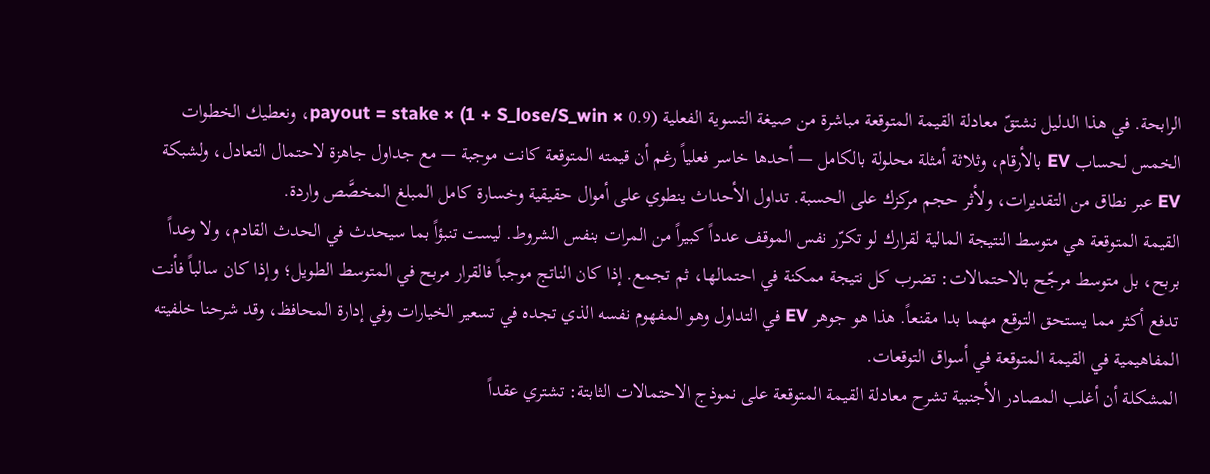الرابحة. في هذا الدليل نشتقّ معادلة القيمة المتوقعة مباشرة من صيغة التسوية الفعلية payout = stake × (1 + S_lose/S_win × 0.9)، ونعطيك الخطوات الخمس لحساب EV بالأرقام، وثلاثة أمثلة محلولة بالكامل — أحدها خاسر فعلياً رغم أن قيمته المتوقعة كانت موجبة — مع جداول جاهزة لاحتمال التعادل، ولشبكة EV عبر نطاق من التقديرات، ولأثر حجم مركزك على الحسبة. تداول الأحداث ينطوي على أموال حقيقية وخسارة كامل المبلغ المخصَّص واردة.
القيمة المتوقعة هي متوسط النتيجة المالية لقرارك لو تكرّر نفس الموقف عدداً كبيراً من المرات بنفس الشروط. ليست تنبؤاً بما سيحدث في الحدث القادم، ولا وعداً بربح، بل متوسط مرجّح بالاحتمالات: تضرب كل نتيجة ممكنة في احتمالها، ثم تجمع. إذا كان الناتج موجباً فالقرار مربح في المتوسط الطويل؛ وإذا كان سالباً فأنت تدفع أكثر مما يستحق التوقع مهما بدا مقنعاً. هذا هو جوهر EV في التداول وهو المفهوم نفسه الذي تجده في تسعير الخيارات وفي إدارة المحافظ، وقد شرحنا خلفيته المفاهيمية في القيمة المتوقعة في أسواق التوقعات.
المشكلة أن أغلب المصادر الأجنبية تشرح معادلة القيمة المتوقعة على نموذج الاحتمالات الثابتة: تشتري عقداً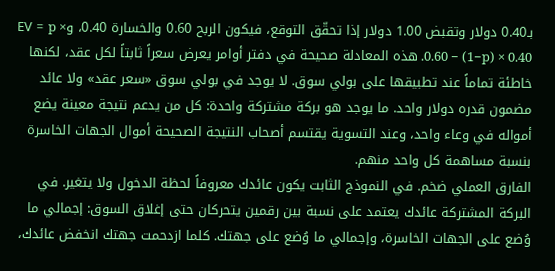بـ0.40 دولار وتقبض 1.00 دولار إذا تحقّق التوقع، فيكون الربح 0.60 والخسارة 0.40، وEV = p × 0.60 − (1−p) × 0.40. هذه المعادلة صحيحة في دفتر أوامر يعرض سعراً ثابتاً لكل عقد، لكنها خاطئة تماماً عند تطبيقها على بولي سوق. لا يوجد في بولي سوق «سعر عقد» ولا عائد مضمون قدره دولار واحد. ما يوجد هو بركة مشتركة واحدة: كل من يدعم نتيجة معينة يضع أمواله في وعاء واحد، وعند التسوية يقتسم أصحاب النتيجة الصحيحة أموال الجهات الخاسرة بنسبة مساهمة كل واحد منهم.
الفارق العملي ضخم. في النموذج الثابت يكون عائدك معروفاً لحظة الدخول ولا يتغير. في البركة المشتركة عائدك يعتمد على نسبة بين رقمين يتحركان حتى إغلاق السوق: إجمالي ما وُضع على الجهات الخاسرة، وإجمالي ما وُضع على جهتك. كلما ازدحمت جهتك انخفض عائدك،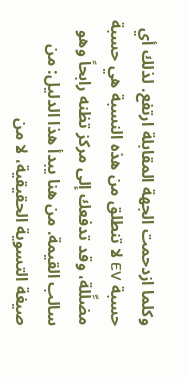وكلما ازدحمت الجهة المقابلة ارتفع. لذلك أي حسبة EV لا تنطلق من هذه النسبة هي حسبة مضلِّلة، وقد تدفعك إلى مركز تظنه رابحاً وهو سالب القيمة. من هنا يبدأ هذا الدليل: من صيغة التسوية الحقيقية، لا من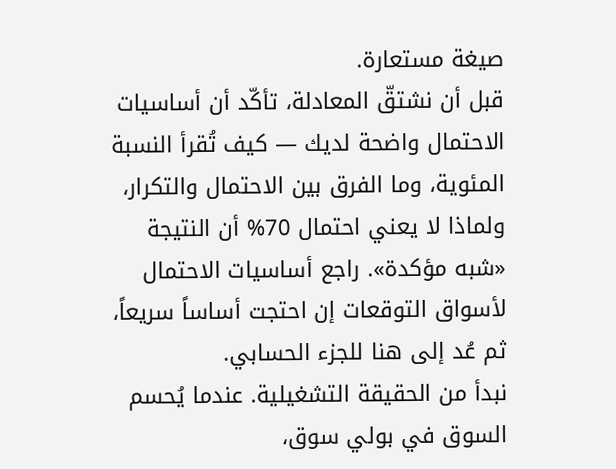صيغة مستعارة.
قبل أن نشتقّ المعادلة، تأكّد أن أساسيات الاحتمال واضحة لديك — كيف تُقرأ النسبة المئوية، وما الفرق بين الاحتمال والتكرار، ولماذا لا يعني احتمال 70% أن النتيجة «شبه مؤكدة». راجع أساسيات الاحتمال لأسواق التوقعات إن احتجت أساساً سريعاً، ثم عُد إلى هنا للجزء الحسابي.
نبدأ من الحقيقة التشغيلية. عندما يُحسم السوق في بولي سوق،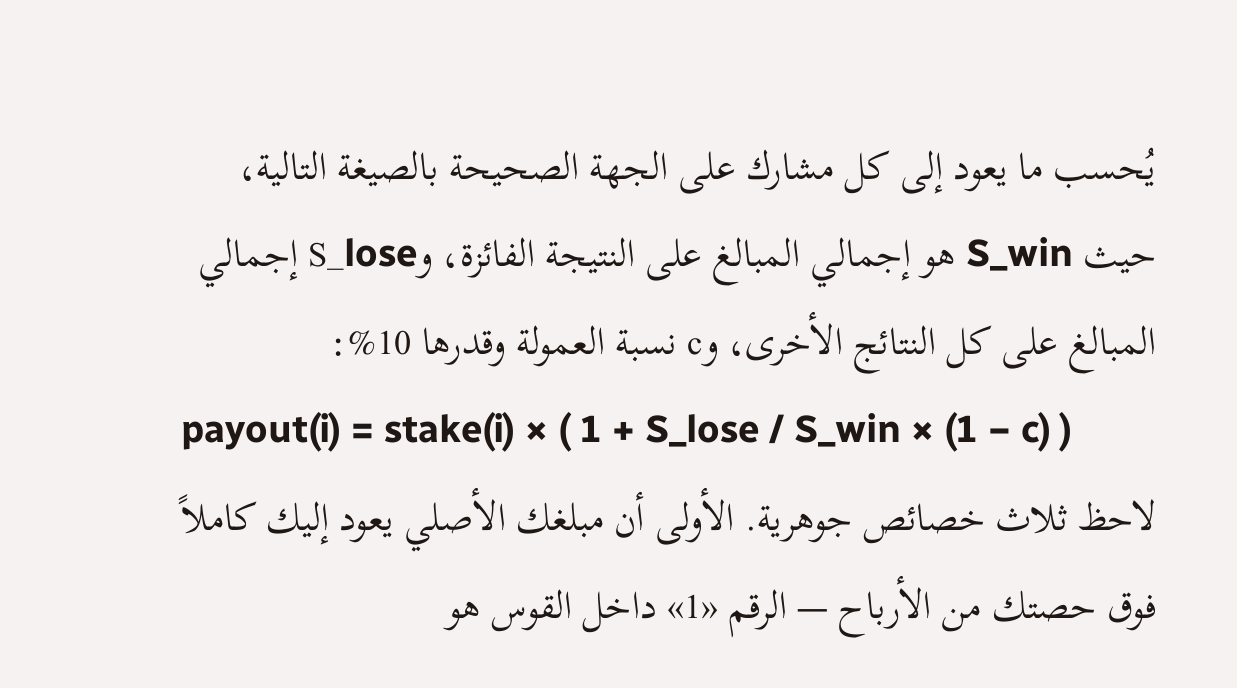يُحسب ما يعود إلى كل مشارك على الجهة الصحيحة بالصيغة التالية، حيث S_win هو إجمالي المبالغ على النتيجة الفائزة، وS_lose إجمالي المبالغ على كل النتائج الأخرى، وc نسبة العمولة وقدرها 10%:
payout(i) = stake(i) × ( 1 + S_lose / S_win × (1 − c) )
لاحظ ثلاث خصائص جوهرية. الأولى أن مبلغك الأصلي يعود إليك كاملاً فوق حصتك من الأرباح — الرقم «1» داخل القوس هو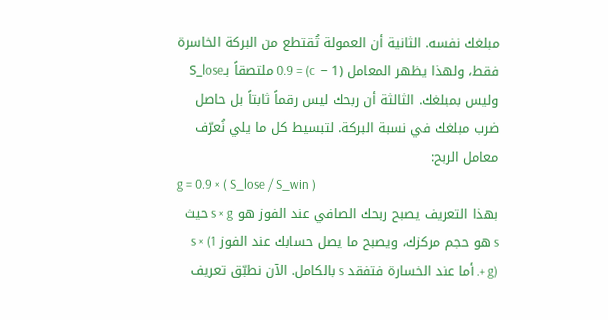مبلغك نفسه. الثانية أن العمولة تُقتطع من البركة الخاسرة فقط، ولهذا يظهر المعامل (1 − c) = 0.9 ملتصقاً بـS_lose وليس بمبلغك. الثالثة أن ربحك ليس رقماً ثابتاً بل حاصل ضرب مبلغك في نسبة البركة. لتبسيط كل ما يلي نُعرّف معامل الربح:
g = 0.9 × ( S_lose / S_win )
بهذا التعريف يصبح ربحك الصافي عند الفوز هو s × g حيث s هو حجم مركزك، ويصبح ما يصل حسابك عند الفوز s × (1 + g). أما عند الخسارة فتفقد s بالكامل. الآن نطبّق تعريف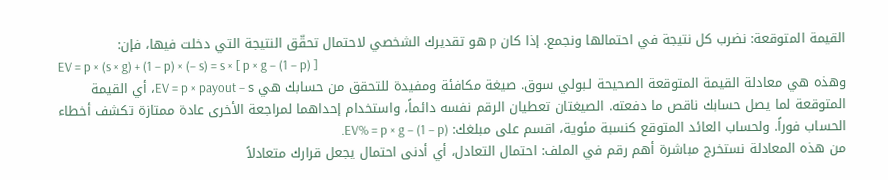القيمة المتوقعة: نضرب كل نتيجة في احتمالها ونجمع. إذا كان p هو تقديرك الشخصي لاحتمال تحقّق النتيجة التي دخلت فيها، فإن:
EV = p × (s × g) + (1 − p) × (− s) = s × [ p × g − (1 − p) ]
وهذه هي معادلة القيمة المتوقعة الصحيحة لـبولي سوق. صيغة مكافئة ومفيدة للتحقق من حسابك هي EV = p × payout − s، أي القيمة المتوقعة لما يصل حسابك ناقص ما دفعته. الصيغتان تعطيان الرقم نفسه دائماً، واستخدام إحداهما لمراجعة الأخرى عادة ممتازة تكشف أخطاء الحساب فوراً. ولحساب العائد المتوقع كنسبة مئوية، اقسم على مبلغك: EV% = p × g − (1 − p).
من هذه المعادلة نستخرج مباشرة أهم رقم في الملف: احتمال التعادل، أي أدنى احتمال يجعل قرارك متعادلاً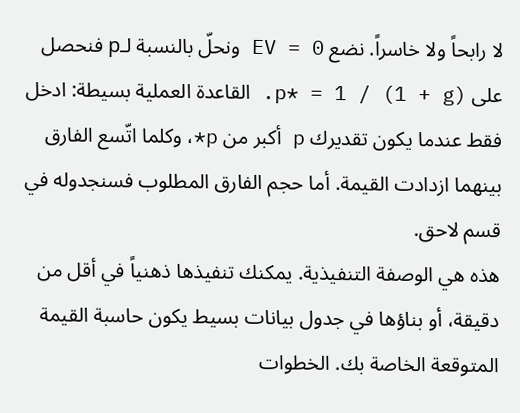لا رابحاً ولا خاسراً. نضع EV = 0 ونحلّ بالنسبة لـp فنحصل على p* = 1 / (1 + g). القاعدة العملية بسيطة: ادخل فقط عندما يكون تقديرك p أكبر من p*، وكلما اتّسع الفارق بينهما ازدادت القيمة. أما حجم الفارق المطلوب فسنجدوله في قسم لاحق.
هذه هي الوصفة التنفيذية. يمكنك تنفيذها ذهنياً في أقل من دقيقة، أو بناؤها في جدول بيانات بسيط يكون حاسبة القيمة المتوقعة الخاصة بك. الخطوات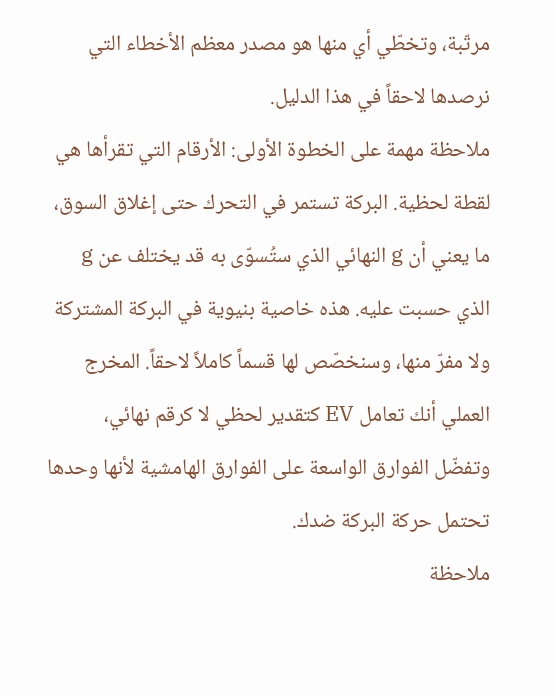مرتّبة، وتخطّي أي منها هو مصدر معظم الأخطاء التي نرصدها لاحقاً في هذا الدليل.
ملاحظة مهمة على الخطوة الأولى: الأرقام التي تقرأها هي لقطة لحظية. البركة تستمر في التحرك حتى إغلاق السوق، ما يعني أن g النهائي الذي ستُسوّى به قد يختلف عن g الذي حسبت عليه. هذه خاصية بنيوية في البركة المشتركة ولا مفرّ منها، وسنخصّص لها قسماً كاملاً لاحقاً. المخرج العملي أنك تعامل EV كتقدير لحظي لا كرقم نهائي، وتفضّل الفوارق الواسعة على الفوارق الهامشية لأنها وحدها تحتمل حركة البركة ضدك.
ملاحظة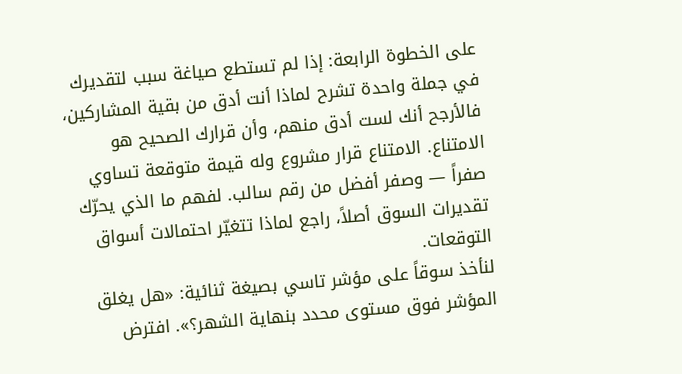على الخطوة الرابعة: إذا لم تستطع صياغة سبب لتقديرك في جملة واحدة تشرح لماذا أنت أدق من بقية المشاركين، فالأرجح أنك لست أدق منهم، وأن قرارك الصحيح هو الامتناع. الامتناع قرار مشروع وله قيمة متوقعة تساوي صفراً — وصفر أفضل من رقم سالب. لفهم ما الذي يحرّك تقديرات السوق أصلاً، راجع لماذا تتغيّر احتمالات أسواق التوقعات.
لنأخذ سوقاً على مؤشر تاسي بصيغة ثنائية: «هل يغلق المؤشر فوق مستوى محدد بنهاية الشهر؟». افترض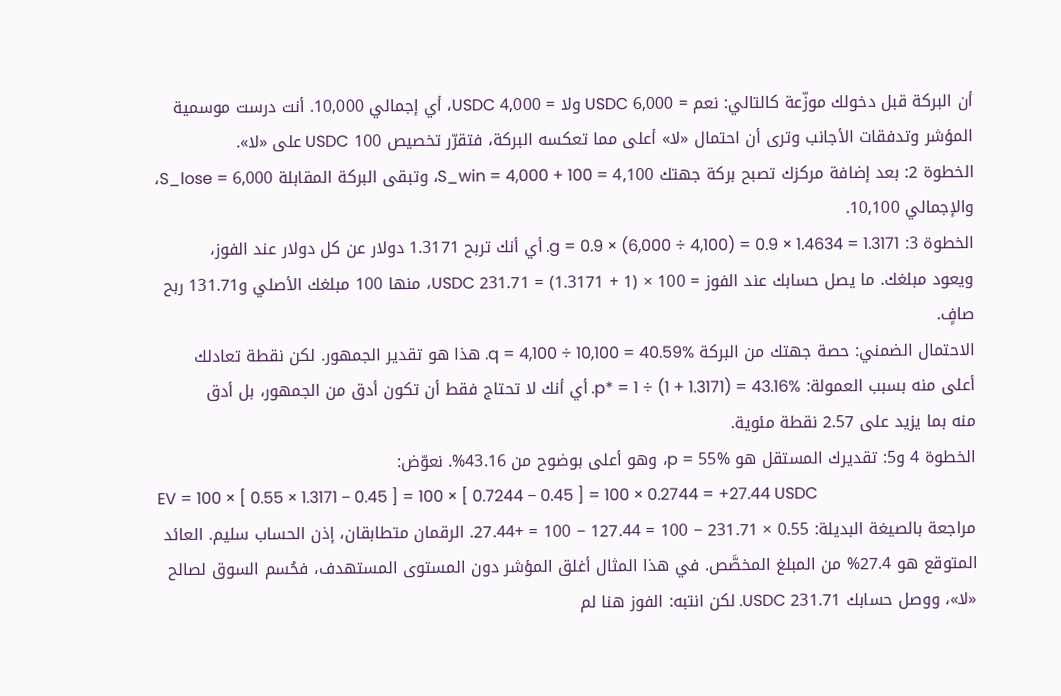أن البركة قبل دخولك موزّعة كالتالي: نعم = 6,000 USDC ولا = 4,000 USDC، أي إجمالي 10,000. أنت درست موسمية المؤشر وتدفقات الأجانب وترى أن احتمال «لا» أعلى مما تعكسه البركة، فتقرّر تخصيص 100 USDC على «لا».
الخطوة 2: بعد إضافة مركزك تصبح بركة جهتك S_win = 4,000 + 100 = 4,100، وتبقى البركة المقابلة S_lose = 6,000، والإجمالي 10,100.
الخطوة 3: g = 0.9 × (6,000 ÷ 4,100) = 0.9 × 1.4634 = 1.3171. أي أنك تربح 1.3171 دولار عن كل دولار عند الفوز، ويعود مبلغك. ما يصل حسابك عند الفوز = 100 × (1 + 1.3171) = 231.71 USDC، منها 100 مبلغك الأصلي و131.71 ربح صافٍ.
الاحتمال الضمني: حصة جهتك من البركة q = 4,100 ÷ 10,100 = 40.59%. هذا هو تقدير الجمهور. لكن نقطة تعادلك أعلى منه بسبب العمولة: p* = 1 ÷ (1 + 1.3171) = 43.16%. أي أنك لا تحتاج فقط أن تكون أدق من الجمهور، بل أدق منه بما يزيد على 2.57 نقطة مئوية.
الخطوة 4 و5: تقديرك المستقل هو p = 55%، وهو أعلى بوضوح من 43.16%. نعوّض:
EV = 100 × [ 0.55 × 1.3171 − 0.45 ] = 100 × [ 0.7244 − 0.45 ] = 100 × 0.2744 = +27.44 USDC
مراجعة بالصيغة البديلة: 0.55 × 231.71 − 100 = 127.44 − 100 = +27.44. الرقمان متطابقان، إذن الحساب سليم. العائد المتوقع هو 27.4% من المبلغ المخصَّص. في هذا المثال أغلق المؤشر دون المستوى المستهدف، فحُسم السوق لصالح «لا»، ووصل حسابك 231.71 USDC. لكن انتبه: الفوز هنا لم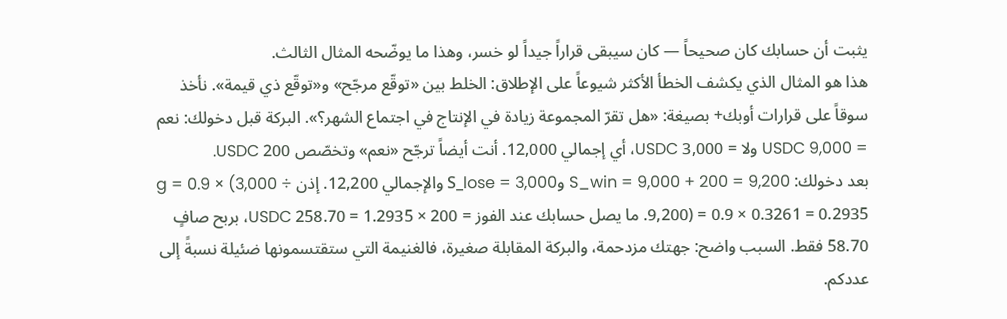يثبت أن حسابك كان صحيحاً — كان سيبقى قراراً جيداً لو خسر، وهذا ما يوضّحه المثال الثالث.
هذا هو المثال الذي يكشف الخطأ الأكثر شيوعاً على الإطلاق: الخلط بين «توقّع مرجّح» و«توقّع ذي قيمة». نأخذ سوقاً على قرارات أوبك+ بصيغة: «هل تقرّ المجموعة زيادة في الإنتاج في اجتماع الشهر؟». البركة قبل دخولك: نعم = 9,000 USDC ولا = 3,000 USDC، أي إجمالي 12,000. أنت أيضاً ترجّح «نعم» وتخصّص 200 USDC.
بعد دخولك: S_win = 9,000 + 200 = 9,200 وS_lose = 3,000 والإجمالي 12,200. إذن g = 0.9 × (3,000 ÷ 9,200) = 0.9 × 0.3261 = 0.2935. ما يصل حسابك عند الفوز = 200 × 1.2935 = 258.70 USDC، بربح صافٍ 58.70 فقط. السبب واضح: جهتك مزدحمة، والبركة المقابلة صغيرة، فالغنيمة التي ستقتسمونها ضئيلة نسبةً إلى عددكم.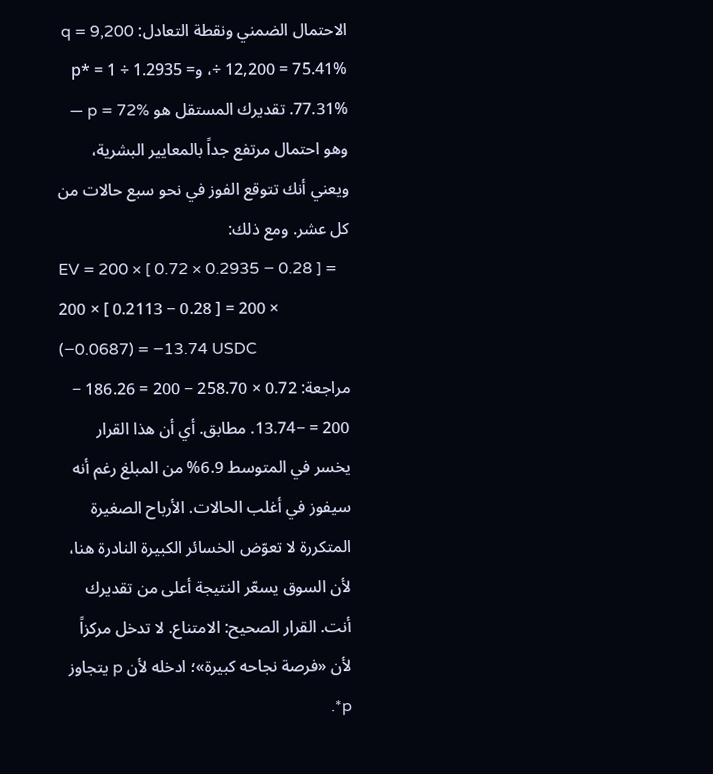الاحتمال الضمني ونقطة التعادل: q = 9,200 ÷ 12,200 = 75.41%، وp* = 1 ÷ 1.2935 = 77.31%. تقديرك المستقل هو p = 72% — وهو احتمال مرتفع جداً بالمعايير البشرية، ويعني أنك تتوقع الفوز في نحو سبع حالات من كل عشر. ومع ذلك:
EV = 200 × [ 0.72 × 0.2935 − 0.28 ] = 200 × [ 0.2113 − 0.28 ] = 200 × (−0.0687) = −13.74 USDC
مراجعة: 0.72 × 258.70 − 200 = 186.26 − 200 = −13.74. مطابق. أي أن هذا القرار يخسر في المتوسط 6.9% من المبلغ رغم أنه سيفوز في أغلب الحالات. الأرباح الصغيرة المتكررة لا تعوّض الخسائر الكبيرة النادرة هنا، لأن السوق يسعّر النتيجة أعلى من تقديرك أنت. القرار الصحيح: الامتناع. لا تدخل مركزاً لأن «فرصة نجاحه كبيرة»؛ ادخله لأن p يتجاوز p*.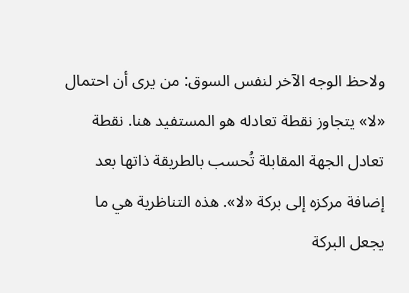ولاحظ الوجه الآخر لنفس السوق: من يرى أن احتمال «لا» يتجاوز نقطة تعادله هو المستفيد هنا. نقطة تعادل الجهة المقابلة تُحسب بالطريقة ذاتها بعد إضافة مركزه إلى بركة «لا». هذه التناظرية هي ما يجعل البركة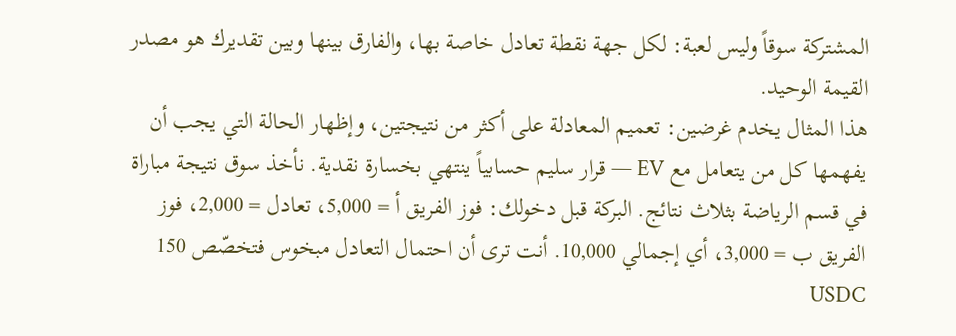المشتركة سوقاً وليس لعبة: لكل جهة نقطة تعادل خاصة بها، والفارق بينها وبين تقديرك هو مصدر القيمة الوحيد.
هذا المثال يخدم غرضين: تعميم المعادلة على أكثر من نتيجتين، وإظهار الحالة التي يجب أن يفهمها كل من يتعامل مع EV — قرار سليم حسابياً ينتهي بخسارة نقدية. نأخذ سوق نتيجة مباراة في قسم الرياضة بثلاث نتائج. البركة قبل دخولك: فوز الفريق أ = 5,000، تعادل = 2,000، فوز الفريق ب = 3,000، أي إجمالي 10,000. أنت ترى أن احتمال التعادل مبخوس فتخصّص 150 USDC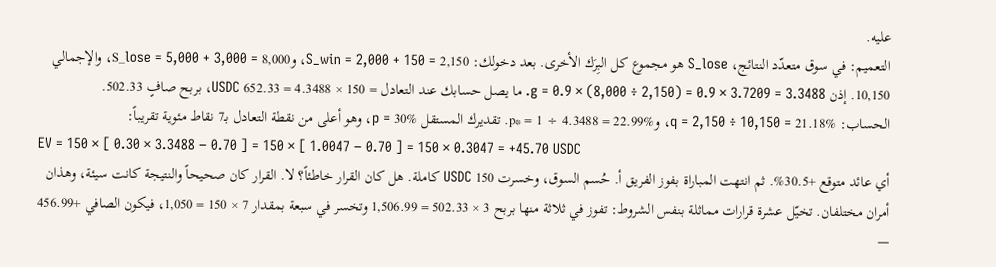عليه.
التعميم: في سوق متعدّد النتائج، S_lose هو مجموع كل البِرَك الأخرى. بعد دخولك: S_win = 2,000 + 150 = 2,150، وS_lose = 5,000 + 3,000 = 8,000، والإجمالي 10,150. إذن g = 0.9 × (8,000 ÷ 2,150) = 0.9 × 3.7209 = 3.3488. ما يصل حسابك عند التعادل = 150 × 4.3488 = 652.33 USDC، بربح صافٍ 502.33.
الحساب: q = 2,150 ÷ 10,150 = 21.18%، وp* = 1 ÷ 4.3488 = 22.99%. تقديرك المستقل p = 30%، وهو أعلى من نقطة التعادل بـ7 نقاط مئوية تقريباً:
EV = 150 × [ 0.30 × 3.3488 − 0.70 ] = 150 × [ 1.0047 − 0.70 ] = 150 × 0.3047 = +45.70 USDC
أي عائد متوقع +30.5%. ثم انتهت المباراة بفوز الفريق أ. حُسم السوق، وخسرت 150 USDC كاملة. هل كان القرار خاطئاً؟ لا. القرار كان صحيحاً والنتيجة كانت سيئة، وهذان أمران مختلفان. تخيّل عشرة قرارات مماثلة بنفس الشروط: تفوز في ثلاثة منها بربح 3 × 502.33 = 1,506.99 وتخسر في سبعة بمقدار 7 × 150 = 1,050، فيكون الصافي +456.99 —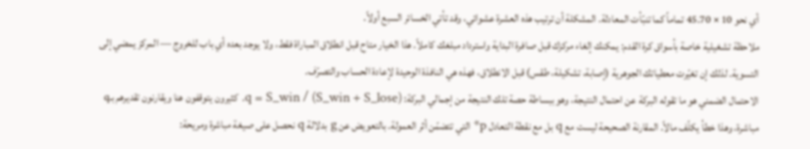أي نحو 10 × 45.70 تماماً كما تنبّأت المعادلة. المشكلة أن ترتيب هذه العشرة عشوائي، وقد تأتي الخسائر السبع أولاً.
ملاحظة تشغيلية خاصة بأسواق كرة القدم: يمكنك إلغاء مركزك قبل صافرة البداية واسترداد مبلغك كاملاً. هذا الخيار متاح قبل انطلاق المباراة فقط، ولا يوجد بعده أي باب للخروج — المركز يمضي إلى التسوية. لذلك إن تغيّرت معطياتك الجوهرية (إصابة، تشكيلة، طقس) قبل الانطلاق، فهذه هي النافذة الوحيدة لإعادة الحساب والتصرّف.
الاحتمال الضمني هو ما تقوله البركة عن احتمال النتيجة، وهو ببساطة حصة تلك النتيجة من إجمالي البركة: q = S_win / (S_win + S_lose). كثيرون يتوقفون هنا ويقارنون تقديرهم بـq مباشرة، وهذا خطأ يكلّف مالاً. المقارنة الصحيحة ليست مع q بل مع نقطة التعادل p* التي تتضمّن أثر العمولة. بالتعويض عن g بدلالة q نحصل على صيغة مباشرة ومريحة: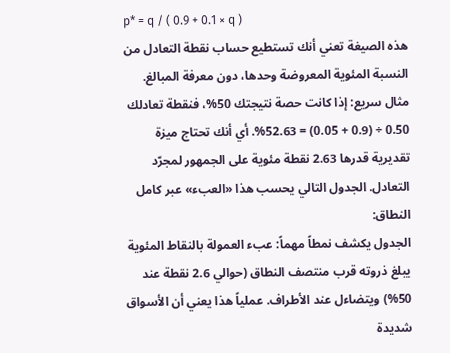p* = q / ( 0.9 + 0.1 × q )
هذه الصيغة تعني أنك تستطيع حساب نقطة التعادل من النسبة المئوية المعروضة وحدها، دون معرفة المبالغ. مثال سريع: إذا كانت حصة نتيجتك 50%، فنقطة تعادلك 0.50 ÷ (0.9 + 0.05) = 52.63%. أي أنك تحتاج ميزة تقديرية قدرها 2.63 نقطة مئوية على الجمهور لمجرّد التعادل. الجدول التالي يحسب هذا «العبء» عبر كامل النطاق:
الجدول يكشف نمطاً مهماً: عبء العمولة بالنقاط المئوية يبلغ ذروته قرب منتصف النطاق (حوالي 2.6 نقطة عند 50%) ويتضاءل عند الأطراف. عملياً هذا يعني أن الأسواق شديدة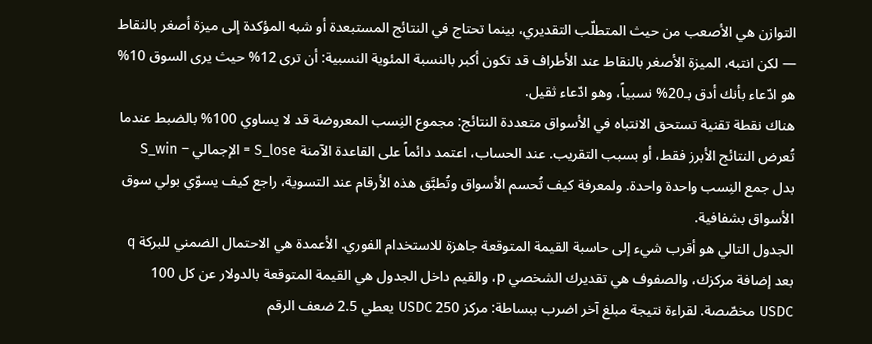التوازن هي الأصعب من حيث المتطلّب التقديري، بينما تحتاج في النتائج المستبعدة أو شبه المؤكدة إلى ميزة أصغر بالنقاط — لكن انتبه، الميزة الأصغر بالنقاط عند الأطراف قد تكون أكبر بالنسبة المئوية النسبية: أن ترى 12% حيث يرى السوق 10% هو ادّعاء بأنك أدق بـ20% نسبياً، وهو ادّعاء ثقيل.
هناك نقطة تقنية تستحق الانتباه في الأسواق متعددة النتائج: مجموع النِسب المعروضة قد لا يساوي 100% بالضبط عندما تُعرض النتائج الأبرز فقط، أو بسبب التقريب. عند الحساب، اعتمد دائماً على القاعدة الآمنة S_lose = الإجمالي − S_win بدل جمع النِسب واحدة واحدة. ولمعرفة كيف تُحسم الأسواق وتُطبَّق هذه الأرقام عند التسوية، راجع كيف يسوّي بولي سوق الأسواق بشفافية.
الجدول التالي هو أقرب شيء إلى حاسبة القيمة المتوقعة جاهزة للاستخدام الفوري. الأعمدة هي الاحتمال الضمني للبركة q بعد إضافة مركزك، والصفوف هي تقديرك الشخصي p، والقيم داخل الجدول هي القيمة المتوقعة بالدولار عن كل 100 USDC مخصّصة. لقراءة نتيجة مبلغ آخر اضرب ببساطة: مركز 250 USDC يعطي 2.5 ضعف الرقم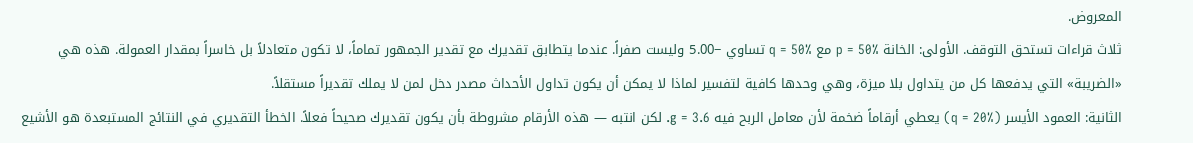المعروض.
ثلاث قراءات تستحق التوقف. الأولى: الخانة p = 50% مع q = 50% تساوي −5.00 وليست صفراً. عندما يتطابق تقديرك مع تقدير الجمهور تماماً، لا تكون متعادلاً بل خاسراً بمقدار العمولة. هذه هي «الضريبة» التي يدفعها كل من يتداول بلا ميزة، وهي وحدها كافية لتفسير لماذا لا يمكن أن يكون تداول الأحداث مصدر دخل لمن لا يملك تقديراً مستقلاً.
الثانية: العمود الأيسر (q = 20%) يعطي أرقاماً ضخمة لأن معامل الربح فيه g = 3.6. لكن انتبه — هذه الأرقام مشروطة بأن يكون تقديرك صحيحاً فعلاً. الخطأ التقديري في النتائج المستبعدة هو الأشيع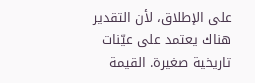على الإطلاق، لأن التقدير هناك يعتمد على عيّنات تاريخية صغيرة. القيمة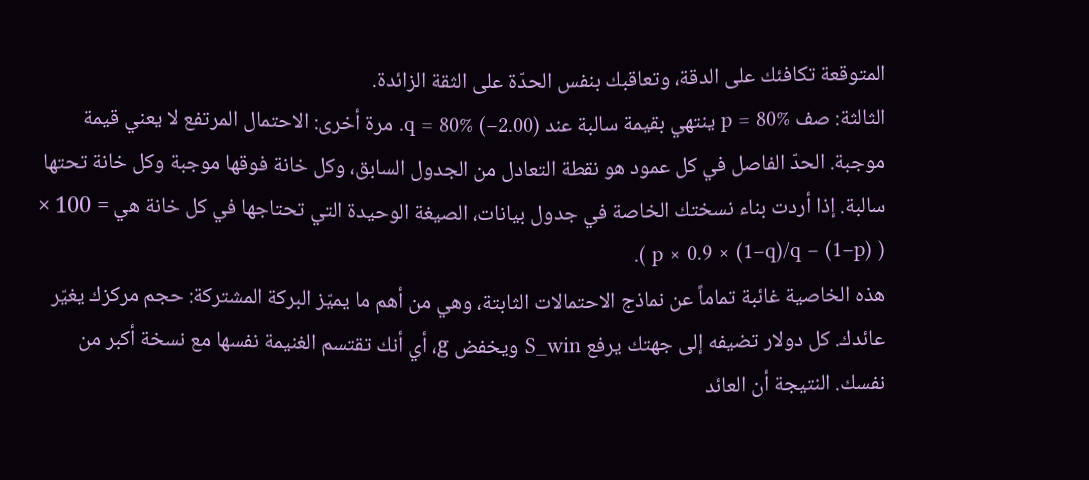المتوقعة تكافئك على الدقة، وتعاقبك بنفس الحدّة على الثقة الزائدة.
الثالثة: صف p = 80% ينتهي بقيمة سالبة عند q = 80% (−2.00). مرة أخرى: الاحتمال المرتفع لا يعني قيمة موجبة. الحدّ الفاصل في كل عمود هو نقطة التعادل من الجدول السابق، وكل خانة فوقها موجبة وكل خانة تحتها سالبة. إذا أردت بناء نسختك الخاصة في جدول بيانات، الصيغة الوحيدة التي تحتاجها في كل خانة هي = 100 × ( p × 0.9 × (1−q)/q − (1−p) ).
هذه الخاصية غائبة تماماً عن نماذج الاحتمالات الثابتة، وهي من أهم ما يميّز البركة المشتركة: حجم مركزك يغيّر عائدك. كل دولار تضيفه إلى جهتك يرفع S_win ويخفض g، أي أنك تقتسم الغنيمة نفسها مع نسخة أكبر من نفسك. النتيجة أن العائد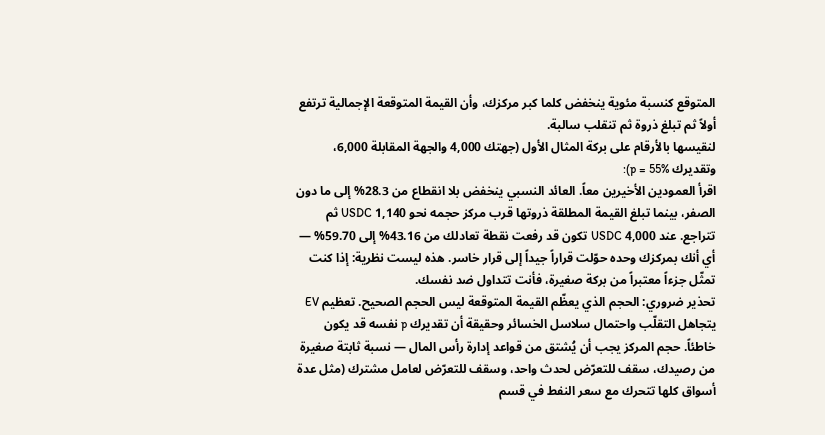المتوقع كنسبة مئوية ينخفض كلما كبر مركزك، وأن القيمة المتوقعة الإجمالية ترتفع أولاً ثم تبلغ ذروة ثم تنقلب سالبة.
لنقيسها بالأرقام على بركة المثال الأول (جهتك 4,000 والجهة المقابلة 6,000، وتقديرك p = 55%):
اقرأ العمودين الأخيرين معاً. العائد النسبي ينخفض بلا انقطاع من 28.3% إلى ما دون الصفر، بينما تبلغ القيمة المطلقة ذروتها قرب مركز حجمه نحو 1,140 USDC ثم تتراجع. عند 4,000 USDC تكون قد رفعت نقطة تعادلك من 43.16% إلى 59.70% — أي أنك بمركزك وحده حوّلت قراراً جيداً إلى قرار خاسر. هذه ليست نظرية: إذا كنت تمثّل جزءاً معتبراً من بركة صغيرة، فأنت تتداول ضد نفسك.
تحذير ضروري: الحجم الذي يعظّم القيمة المتوقعة ليس الحجم الصحيح. تعظيم EV يتجاهل التقلّب واحتمال سلاسل الخسائر وحقيقة أن تقديرك p نفسه قد يكون خاطئاً. حجم المركز يجب أن يُشتق من قواعد إدارة رأس المال — نسبة ثابتة صغيرة من رصيدك، سقف للتعرّض لحدث واحد، وسقف للتعرّض لعامل مشترك (مثل عدة أسواق كلها تتحرك مع سعر النفط في قسم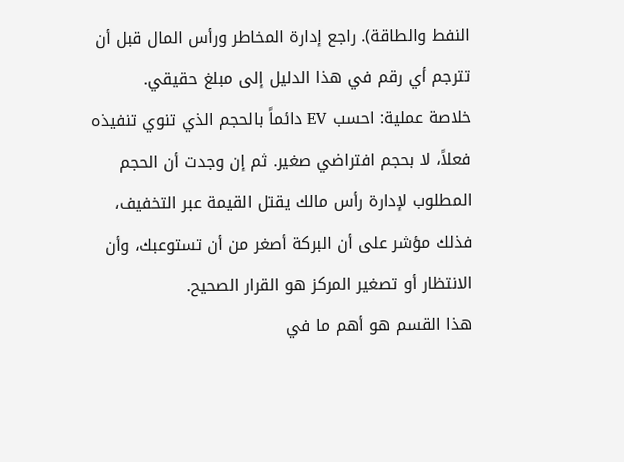النفط والطاقة). راجع إدارة المخاطر ورأس المال قبل أن تترجم أي رقم في هذا الدليل إلى مبلغ حقيقي.
خلاصة عملية: احسب EV دائماً بالحجم الذي تنوي تنفيذه فعلاً، لا بحجم افتراضي صغير. ثم إن وجدت أن الحجم المطلوب لإدارة رأس مالك يقتل القيمة عبر التخفيف، فذلك مؤشر على أن البركة أصغر من أن تستوعبك، وأن الانتظار أو تصغير المركز هو القرار الصحيح.
هذا القسم هو أهم ما في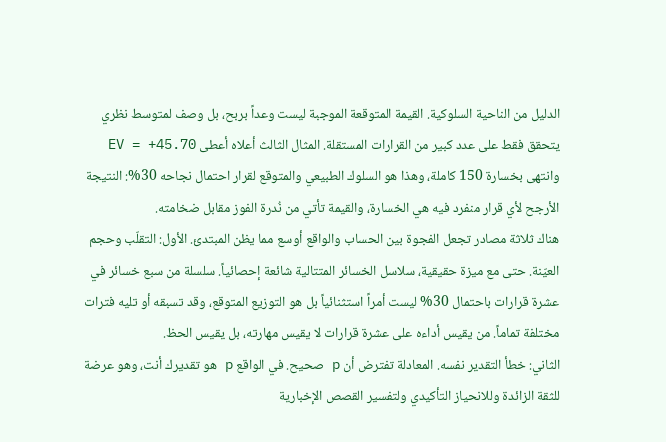الدليل من الناحية السلوكية. القيمة المتوقعة الموجبة ليست وعداً بربح، بل وصف لمتوسط نظري يتحقق فقط على عدد كبير من القرارات المستقلة. المثال الثالث أعلاه أعطى EV = +45.70 وانتهى بخسارة 150 كاملة، وهذا هو السلوك الطبيعي والمتوقع لقرار احتمال نجاحه 30%: النتيجة الأرجح لأي قرار منفرد فيه هي الخسارة، والقيمة تأتي من نُدرة الفوز مقابل ضخامته.
هناك ثلاثة مصادر تجعل الفجوة بين الحساب والواقع أوسع مما يظن المبتدئ. الأول: التقلّب وحجم العيّنة. حتى مع ميزة حقيقية، سلاسل الخسائر المتتالية شائعة إحصائياً. سلسلة من سبع خسائر في عشرة قرارات باحتمال 30% ليست أمراً استثنائياً بل هو التوزيع المتوقع، وقد تسبقه أو تليه فترات مختلفة تماماً. من يقيس أداءه على عشرة قرارات لا يقيس مهارته، بل يقيس الحظ.
الثاني: خطأ التقدير نفسه. المعادلة تفترض أن p صحيح. في الواقع p هو تقديرك أنت، وهو عرضة للثقة الزائدة وللانحياز التأكيدي ولتفسير القصص الإخبارية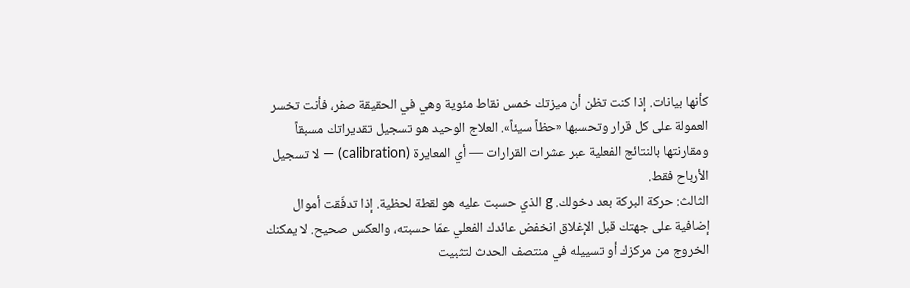كأنها بيانات. إذا كنت تظن أن ميزتك خمس نقاط مئوية وهي في الحقيقة صفر، فأنت تخسر العمولة على كل قرار وتحسبها «حظاً سيئاً». العلاج الوحيد هو تسجيل تقديراتك مسبقاً ومقارنتها بالنتائج الفعلية عبر عشرات القرارات — أي المعايرة (calibration) — لا تسجيل الأرباح فقط.
الثالث: حركة البركة بعد دخولك. g الذي حسبت عليه هو لقطة لحظية. إذا تدفّقت أموال إضافية على جهتك قبل الإغلاق انخفض عائدك الفعلي عمّا حسبته، والعكس صحيح. لا يمكنك الخروج من مركزك أو تسييله في منتصف الحدث لتثبيت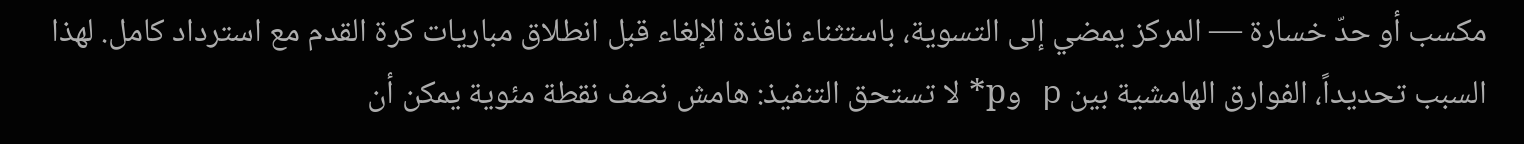مكسب أو حدّ خسارة — المركز يمضي إلى التسوية، باستثناء نافذة الإلغاء قبل انطلاق مباريات كرة القدم مع استرداد كامل. لهذا السبب تحديداً، الفوارق الهامشية بين p وp* لا تستحق التنفيذ: هامش نصف نقطة مئوية يمكن أن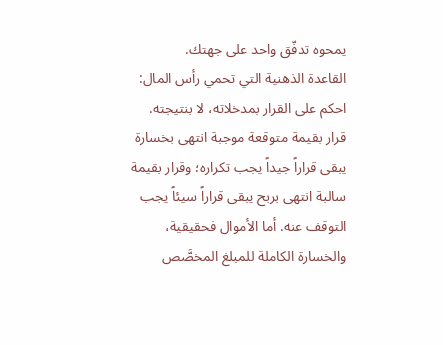يمحوه تدفّق واحد على جهتك.
القاعدة الذهنية التي تحمي رأس المال: احكم على القرار بمدخلاته، لا بنتيجته. قرار بقيمة متوقعة موجبة انتهى بخسارة يبقى قراراً جيداً يجب تكراره؛ وقرار بقيمة سالبة انتهى بربح يبقى قراراً سيئاً يجب التوقف عنه. أما الأموال فحقيقية، والخسارة الكاملة للمبلغ المخصَّص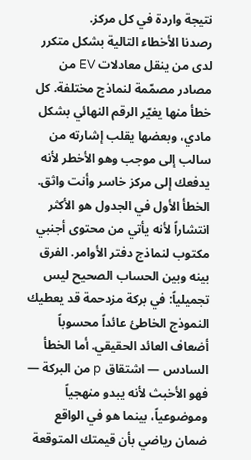نتيجة واردة في كل مركز.
رصدنا الأخطاء التالية بشكل متكرر لدى من ينقل معادلات EV من مصادر مصمّمة لنماذج مختلفة. كل خطأ منها يغيّر الرقم النهائي بشكل مادي، وبعضها يقلب إشارته من سالب إلى موجب وهو الأخطر لأنه يدفعك إلى مركز خاسر وأنت واثق.
الخطأ الأول في الجدول هو الأكثر انتشاراً لأنه يأتي من محتوى أجنبي مكتوب لنماذج دفتر الأوامر. الفرق بينه وبين الحساب الصحيح ليس تجميلياً: في بركة مزدحمة قد يعطيك النموذج الخاطئ عائداً محسوباً أضعاف العائد الحقيقي. أما الخطأ السادس — اشتقاق p من البركة — فهو الأخبث لأنه يبدو منهجياً وموضوعياً، بينما هو في الواقع ضمان رياضي بأن قيمتك المتوقعة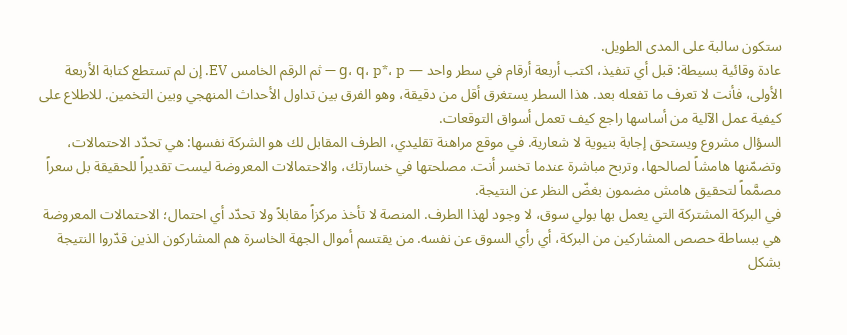ستكون سالبة على المدى الطويل.
عادة وقائية بسيطة: قبل أي تنفيذ، اكتب أربعة أرقام في سطر واحد — g، q، p*، p — ثم الرقم الخامس EV. إن لم تستطع كتابة الأربعة الأولى، فأنت لا تعرف ما تفعله بعد. هذا السطر يستغرق أقل من دقيقة، وهو الفرق بين تداول الأحداث المنهجي وبين التخمين. للاطلاع على كيفية عمل الآلية من أساسها راجع كيف تعمل أسواق التوقعات.
السؤال مشروع ويستحق إجابة بنيوية لا شعارية. في موقع مراهنة تقليدي، الطرف المقابل لك هو الشركة نفسها: هي تحدّد الاحتمالات، وتضمّنها هامشاً لصالحها، وتربح مباشرة عندما تخسر أنت. مصلحتها في خسارتك، والاحتمالات المعروضة ليست تقديراً للحقيقة بل سعراً مصمَّماً لتحقيق هامش مضمون بغضّ النظر عن النتيجة.
في البركة المشتركة التي يعمل بها بولي سوق، لا وجود لهذا الطرف. المنصة لا تأخذ مركزاً مقابلاً ولا تحدّد أي احتمال؛ الاحتمالات المعروضة هي ببساطة حصص المشاركين من البركة، أي رأي السوق عن نفسه. من يقتسم أموال الجهة الخاسرة هم المشاركون الذين قدّروا النتيجة بشكل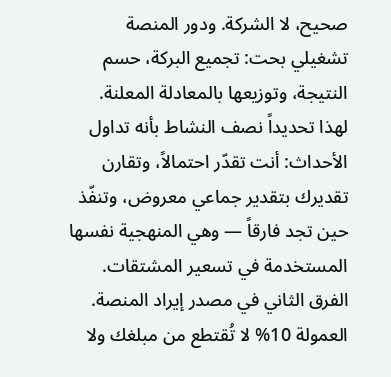صحيح، لا الشركة. ودور المنصة تشغيلي بحت: تجميع البركة، حسم النتيجة، وتوزيعها بالمعادلة المعلنة. لهذا تحديداً نصف النشاط بأنه تداول الأحداث: أنت تقدّر احتمالاً، وتقارن تقديرك بتقدير جماعي معروض، وتنفّذ حين تجد فارقاً — وهي المنهجية نفسها المستخدمة في تسعير المشتقات.
الفرق الثاني في مصدر إيراد المنصة. العمولة 10% لا تُقتطع من مبلغك ولا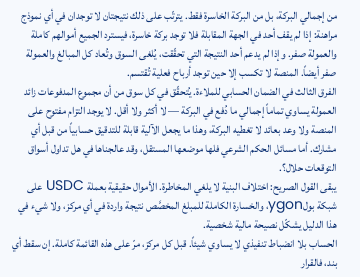من إجمالي البركة، بل من البركة الخاسرة فقط. يترتّب على ذلك نتيجتان لا توجدان في أي نموذج مراهنة: إذا لم يقف أحد في الجهة المقابلة فلا توجد بركة خاسرة، فيسترد الجميع أموالهم كاملة والعمولة صفر. وإذا لم يدعم أحد النتيجة التي تحقّقت، يُلغى السوق وتُعاد كل المبالغ والعمولة صفر أيضاً. المنصة لا تكسب إلا حين توجد أرباح فعلية تُقتسم.
الفرق الثالث في الضمان الحسابي للملاءة. يُتحقّق في كل سوق من أن مجموع المدفوعات زائد العمولة يساوي تماماً إجمالي ما دُفع في البركة — لا أكثر ولا أقل. لا يوجد التزام مفتوح على المنصة ولا وعد بعائد لا تغطيه البركة، وهذا ما يجعل الآلية قابلة للتدقيق حسابياً من قبل أي مشارك. أما مسائل الحكم الشرعي فلها موضعها المستقل، وقد عالجناها في هل تداول أسواق التوقعات حلال؟.
يبقى القول الصريح: اختلاف البنية لا يلغي المخاطرة. الأموال حقيقية بعملة USDC على شبكة بولygon، والخسارة الكاملة للمبلغ المخصَّص نتيجة واردة في أي مركز، ولا شيء في هذا الدليل يشكّل نصيحة مالية شخصية.
الحساب بلا انضباط تنفيذي لا يساوي شيئاً. قبل كل مركز، مرّ على هذه القائمة كاملة. إن سقط أي بند، فالقرار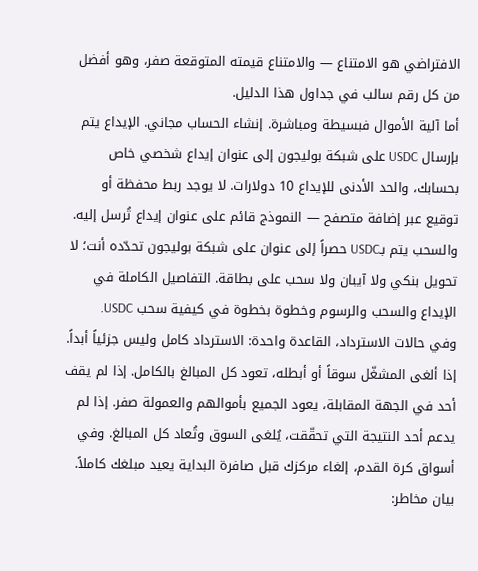الافتراضي هو الامتناع — والامتناع قيمته المتوقعة صفر، وهو أفضل من كل رقم سالب في جداول هذا الدليل.
أما آلية الأموال فبسيطة ومباشرة. إنشاء الحساب مجاني. الإيداع يتم بإرسال USDC على شبكة بوليجون إلى عنوان إيداع شخصي خاص بحسابك، والحد الأدنى للإيداع 10 دولارات. لا يوجد ربط محفظة أو توقيع عبر إضافة متصفح — النموذج قائم على عنوان إيداع تُرسل إليه. والسحب يتم بـUSDC حصراً إلى عنوان على شبكة بوليجون تحدّده أنت؛ لا تحويل بنكي ولا آيبان ولا سحب على بطاقة. التفاصيل الكاملة في الإيداع والسحب والرسوم وخطوة بخطوة في كيفية سحب USDC.
وفي حالات الاسترداد، القاعدة واحدة: الاسترداد كامل وليس جزئياً أبداً. إذا ألغى المشغّل سوقاً أو أبطله، تعود كل المبالغ بالكامل. إذا لم يقف أحد في الجهة المقابلة، يعود الجميع بأموالهم والعمولة صفر. إذا لم يدعم أحد النتيجة التي تحقّقت، يُلغى السوق وتُعاد كل المبالغ. وفي أسواق كرة القدم، إلغاء مركزك قبل صافرة البداية يعيد مبلغك كاملاً.
بيان مخاطر: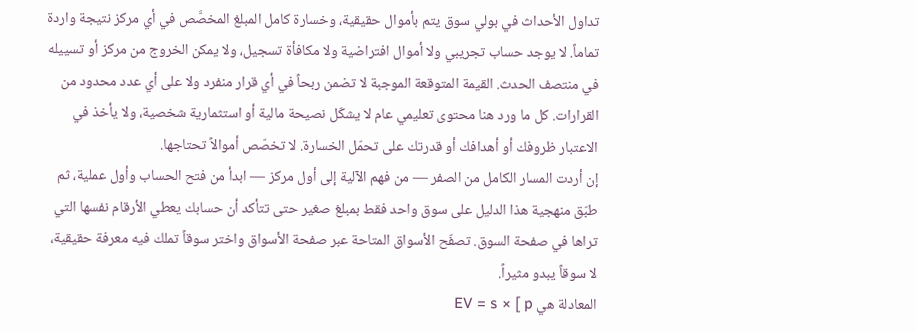تداول الأحداث في بولي سوق يتم بأموال حقيقية، وخسارة كامل المبلغ المخصَّص في أي مركز نتيجة واردة تماماً. لا يوجد حساب تجريبي ولا أموال افتراضية ولا مكافأة تسجيل، ولا يمكن الخروج من مركز أو تسييله في منتصف الحدث. القيمة المتوقعة الموجبة لا تضمن ربحاً في أي قرار منفرد ولا على أي عدد محدود من القرارات. كل ما ورد هنا محتوى تعليمي عام لا يشكّل نصيحة مالية أو استثمارية شخصية، ولا يأخذ في الاعتبار ظروفك أو أهدافك أو قدرتك على تحمّل الخسارة. لا تخصّص أموالاً تحتاجها.
إن أردت المسار الكامل من الصفر — من فهم الآلية إلى أول مركز — ابدأ من فتح الحساب وأول عملية، ثم طبّق منهجية هذا الدليل على سوق واحد فقط بمبلغ صغير حتى تتأكد أن حسابك يعطي الأرقام نفسها التي تراها في صفحة السوق. تصفّح الأسواق المتاحة عبر صفحة الأسواق واختر سوقاً تملك فيه معرفة حقيقية، لا سوقاً يبدو مثيراً.
المعادلة هي EV = s × [ p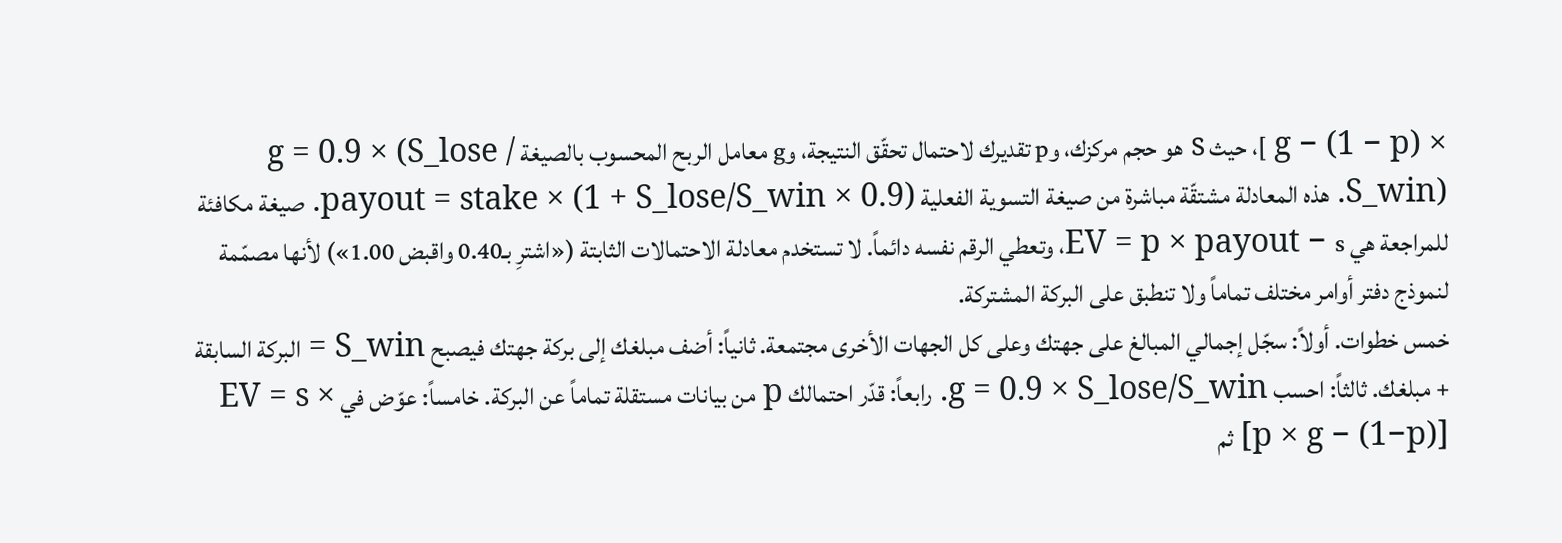× g − (1 − p) ]، حيث s هو حجم مركزك، وp تقديرك لاحتمال تحقّق النتيجة، وg معامل الربح المحسوب بالصيغة g = 0.9 × (S_lose / S_win). هذه المعادلة مشتقّة مباشرة من صيغة التسوية الفعلية payout = stake × (1 + S_lose/S_win × 0.9). صيغة مكافئة للمراجعة هي EV = p × payout − s، وتعطي الرقم نفسه دائماً. لا تستخدم معادلة الاحتمالات الثابتة («اشترِ بـ0.40 واقبض 1.00») لأنها مصمّمة لنموذج دفتر أوامر مختلف تماماً ولا تنطبق على البركة المشتركة.
خمس خطوات. أولاً: سجّل إجمالي المبالغ على جهتك وعلى كل الجهات الأخرى مجتمعة. ثانياً: أضف مبلغك إلى بركة جهتك فيصبح S_win = البركة السابقة + مبلغك. ثالثاً: احسب g = 0.9 × S_lose/S_win. رابعاً: قدّر احتمالك p من بيانات مستقلة تماماً عن البركة. خامساً: عوّض في EV = s × [p × g − (1−p)] ثم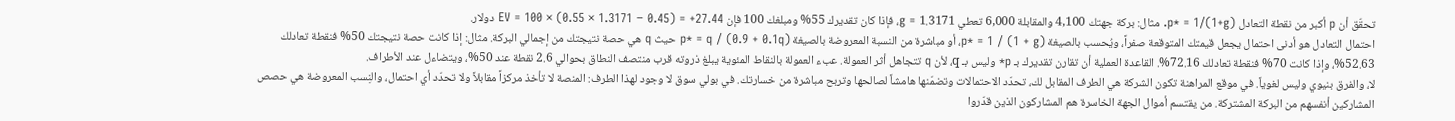تحقّق أن p أكبر من نقطة التعادل p* = 1/(1+g). مثال: بركة جهتك 4,100 والمقابلة 6,000 تعطي g = 1.3171، فإذا كان تقديرك 55% ومبلغك 100 فإن EV = 100 × (0.55 × 1.3171 − 0.45) = +27.44 دولار.
احتمال التعادل هو أدنى احتمال يجعل قيمتك المتوقعة صفراً، ويُحسب بالصيغة p* = 1 / (1 + g)، أو مباشرة من النسبة المعروضة بالصيغة p* = q / (0.9 + 0.1q) حيث q هي حصة نتيجتك من إجمالي البركة. مثال: إذا كانت حصة نتيجتك 50% فنقطة تعادلك 52.63%، وإذا كانت 70% فنقطة تعادلك 72.16%. القاعدة العملية أن تقارن تقديرك بـ p* وليس بـ q، لأن q تتجاهل أثر العمولة. عبء العمولة بالنقاط المئوية يبلغ ذروته قرب منتصف النطاق بحوالي 2.6 نقطة عند 50%، ويتضاءل عند الأطراف.
لا، والفرق بنيوي وليس لغوياً. في موقع المراهنة تكون الشركة هي الطرف المقابل لك، تحدّد الاحتمالات وتضمّنها هامشاً لصالحها وتربح مباشرة من خسارتك. في بولي سوق لا وجود لهذا الطرف: المنصة لا تأخذ مركزاً مقابلاً ولا تحدّد أي احتمال، والنِسب المعروضة هي حصص المشاركين أنفسهم من البركة المشتركة. من يقتسم أموال الجهة الخاسرة هم المشاركون الذين قدّروا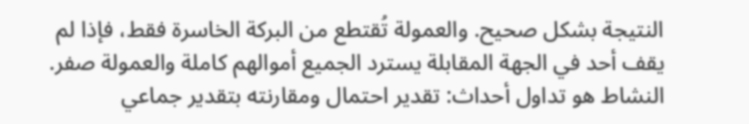النتيجة بشكل صحيح. والعمولة تُقتطع من البركة الخاسرة فقط، فإذا لم يقف أحد في الجهة المقابلة يسترد الجميع أموالهم كاملة والعمولة صفر. النشاط هو تداول أحداث: تقدير احتمال ومقارنته بتقدير جماعي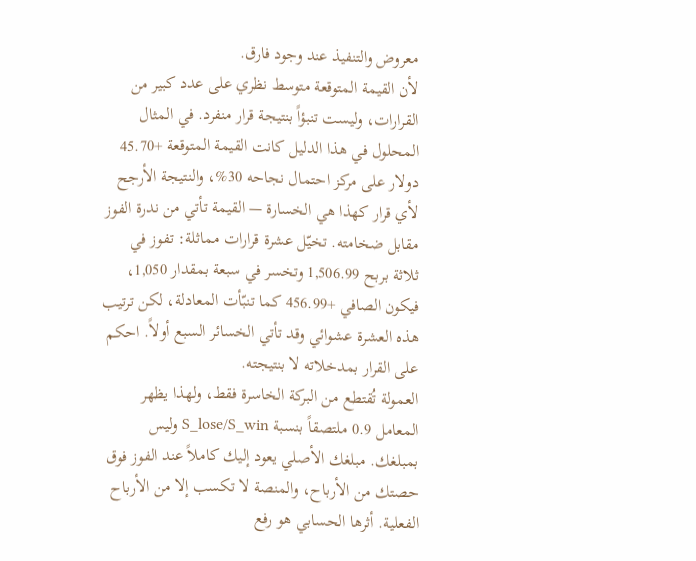معروض والتنفيذ عند وجود فارق.
لأن القيمة المتوقعة متوسط نظري على عدد كبير من القرارات، وليست تنبؤاً بنتيجة قرار منفرد. في المثال المحلول في هذا الدليل كانت القيمة المتوقعة +45.70 دولار على مركز احتمال نجاحه 30%، والنتيجة الأرجح لأي قرار كهذا هي الخسارة — القيمة تأتي من ندرة الفوز مقابل ضخامته. تخيّل عشرة قرارات مماثلة: تفوز في ثلاثة بربح 1,506.99 وتخسر في سبعة بمقدار 1,050، فيكون الصافي +456.99 كما تنبّأت المعادلة، لكن ترتيب هذه العشرة عشوائي وقد تأتي الخسائر السبع أولاً. احكم على القرار بمدخلاته لا بنتيجته.
العمولة تُقتطع من البركة الخاسرة فقط، ولهذا يظهر المعامل 0.9 ملتصقاً بنسبة S_lose/S_win وليس بمبلغك. مبلغك الأصلي يعود إليك كاملاً عند الفوز فوق حصتك من الأرباح، والمنصة لا تكسب إلا من الأرباح الفعلية. أثرها الحسابي هو رفع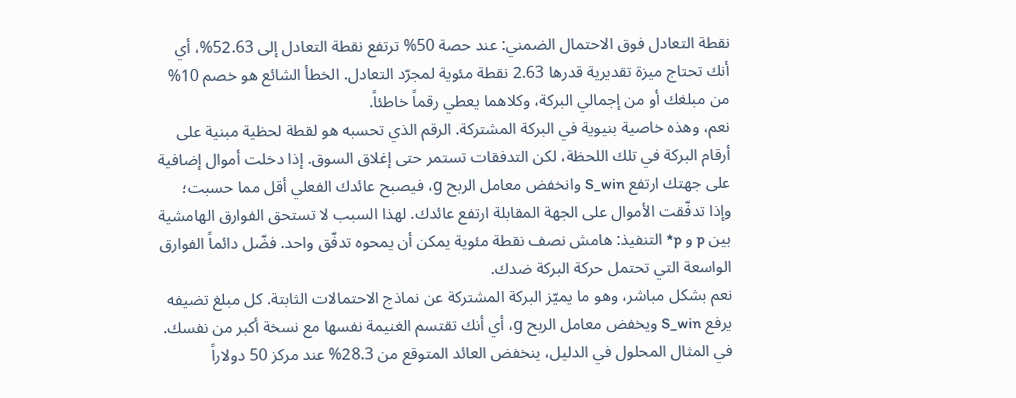نقطة التعادل فوق الاحتمال الضمني: عند حصة 50% ترتفع نقطة التعادل إلى 52.63%، أي أنك تحتاج ميزة تقديرية قدرها 2.63 نقطة مئوية لمجرّد التعادل. الخطأ الشائع هو خصم 10% من مبلغك أو من إجمالي البركة، وكلاهما يعطي رقماً خاطئاً.
نعم، وهذه خاصية بنيوية في البركة المشتركة. الرقم الذي تحسبه هو لقطة لحظية مبنية على أرقام البركة في تلك اللحظة، لكن التدفقات تستمر حتى إغلاق السوق. إذا دخلت أموال إضافية على جهتك ارتفع S_win وانخفض معامل الربح g، فيصبح عائدك الفعلي أقل مما حسبت؛ وإذا تدفّقت الأموال على الجهة المقابلة ارتفع عائدك. لهذا السبب لا تستحق الفوارق الهامشية بين p و p* التنفيذ: هامش نصف نقطة مئوية يمكن أن يمحوه تدفّق واحد. فضّل دائماً الفوارق الواسعة التي تحتمل حركة البركة ضدك.
نعم بشكل مباشر، وهو ما يميّز البركة المشتركة عن نماذج الاحتمالات الثابتة. كل مبلغ تضيفه يرفع S_win ويخفض معامل الربح g، أي أنك تقتسم الغنيمة نفسها مع نسخة أكبر من نفسك. في المثال المحلول في الدليل، ينخفض العائد المتوقع من 28.3% عند مركز 50 دولاراً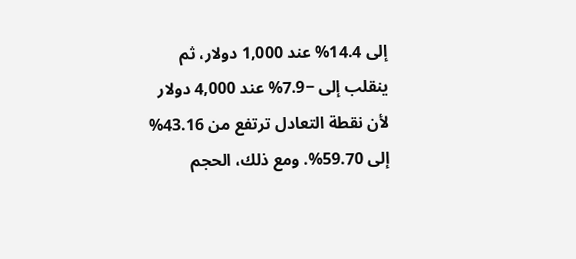إلى 14.4% عند 1,000 دولار، ثم ينقلب إلى −7.9% عند 4,000 دولار لأن نقطة التعادل ترتفع من 43.16% إلى 59.70%. ومع ذلك، الحجم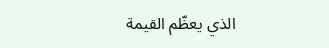الذي يعظّم القيمة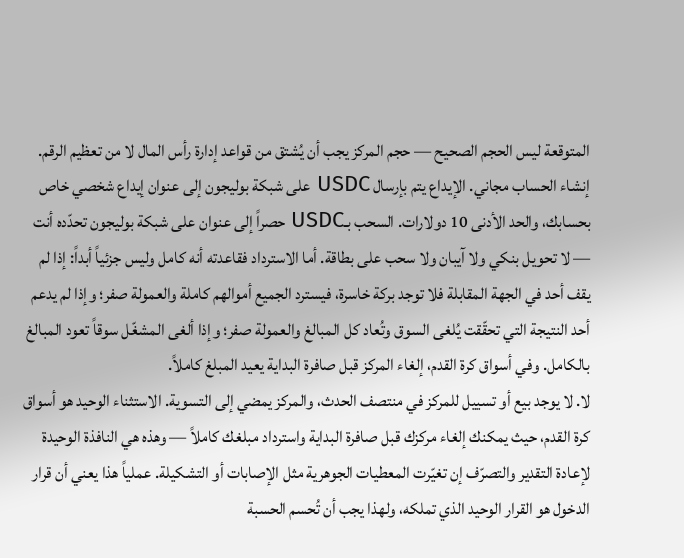المتوقعة ليس الحجم الصحيح — حجم المركز يجب أن يُشتق من قواعد إدارة رأس المال لا من تعظيم الرقم.
إنشاء الحساب مجاني. الإيداع يتم بإرسال USDC على شبكة بوليجون إلى عنوان إيداع شخصي خاص بحسابك، والحد الأدنى 10 دولارات. السحب بـUSDC حصراً إلى عنوان على شبكة بوليجون تحدّده أنت — لا تحويل بنكي ولا آيبان ولا سحب على بطاقة. أما الاسترداد فقاعدته أنه كامل وليس جزئياً أبداً: إذا لم يقف أحد في الجهة المقابلة فلا توجد بركة خاسرة، فيسترد الجميع أموالهم كاملة والعمولة صفر؛ وإذا لم يدعم أحد النتيجة التي تحقّقت يُلغى السوق وتُعاد كل المبالغ والعمولة صفر؛ وإذا ألغى المشغّل سوقاً تعود المبالغ بالكامل. وفي أسواق كرة القدم، إلغاء المركز قبل صافرة البداية يعيد المبلغ كاملاً.
لا. لا يوجد بيع أو تسييل للمركز في منتصف الحدث، والمركز يمضي إلى التسوية. الاستثناء الوحيد هو أسواق كرة القدم، حيث يمكنك إلغاء مركزك قبل صافرة البداية واسترداد مبلغك كاملاً — وهذه هي النافذة الوحيدة لإعادة التقدير والتصرّف إن تغيّرت المعطيات الجوهرية مثل الإصابات أو التشكيلة. عملياً هذا يعني أن قرار الدخول هو القرار الوحيد الذي تملكه، ولهذا يجب أن تُحسم الحسبة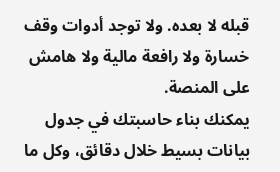قبله لا بعده. ولا توجد أدوات وقف خسارة ولا رافعة مالية ولا هامش على المنصة.
يمكنك بناء حاسبتك في جدول بيانات بسيط خلال دقائق، وكل ما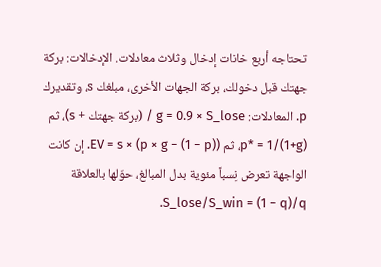تحتاجه أربع خانات إدخال وثلاث معادلات. الإدخالات: بركة جهتك قبل دخولك، بركة الجهات الأخرى، مبلغك s، وتقديرك p. المعادلات: g = 0.9 × S_lose / (بركة جهتك + s)، ثم p* = 1/(1+g)، ثم EV = s × (p × g − (1 − p)). إن كانت الواجهة تعرض نِسباً مئوية بدل المبالغ، حوّلها بالعلاقة S_lose/S_win = (1 − q)/q.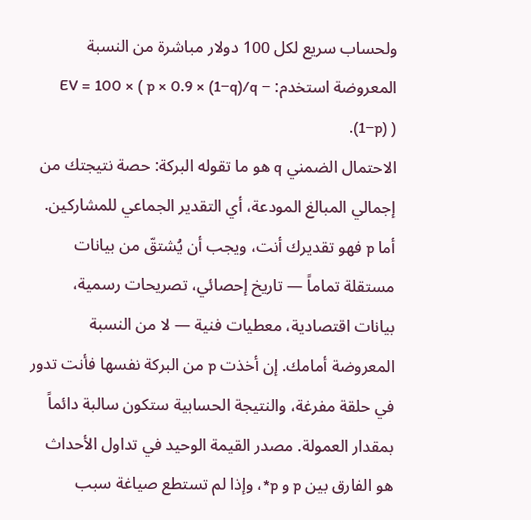ولحساب سريع لكل 100 دولار مباشرة من النسبة المعروضة استخدم: EV = 100 × ( p × 0.9 × (1−q)/q − (1−p) ).
الاحتمال الضمني q هو ما تقوله البركة: حصة نتيجتك من إجمالي المبالغ المودعة، أي التقدير الجماعي للمشاركين. أما p فهو تقديرك أنت، ويجب أن يُشتقّ من بيانات مستقلة تماماً — تاريخ إحصائي، تصريحات رسمية، بيانات اقتصادية، معطيات فنية — لا من النسبة المعروضة أمامك. إن أخذت p من البركة نفسها فأنت تدور في حلقة مفرغة، والنتيجة الحسابية ستكون سالبة دائماً بمقدار العمولة. مصدر القيمة الوحيد في تداول الأحداث هو الفارق بين p و p*، وإذا لم تستطع صياغة سبب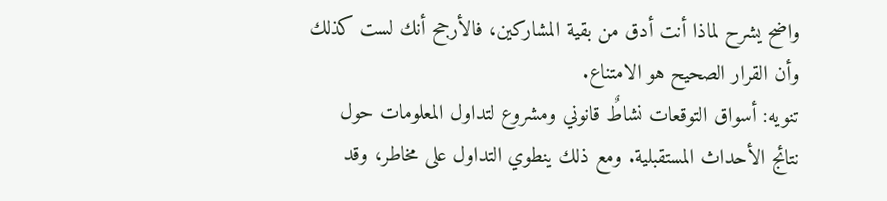واضح يشرح لماذا أنت أدق من بقية المشاركين، فالأرجح أنك لست كذلك وأن القرار الصحيح هو الامتناع.
تنويه: أسواق التوقعات نشاطٌ قانوني ومشروع لتداول المعلومات حول نتائج الأحداث المستقبلية. ومع ذلك ينطوي التداول على مخاطر، وقد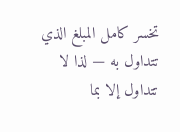تخسر كامل المبلغ الذي تتداول به — لذا لا تتداول إلا بما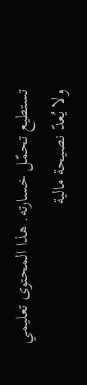تستطيع تحمّل خسارته. هذا المحتوى تعليمي ولا يُعدّ نصيحة مالية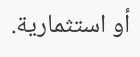أو استثمارية.